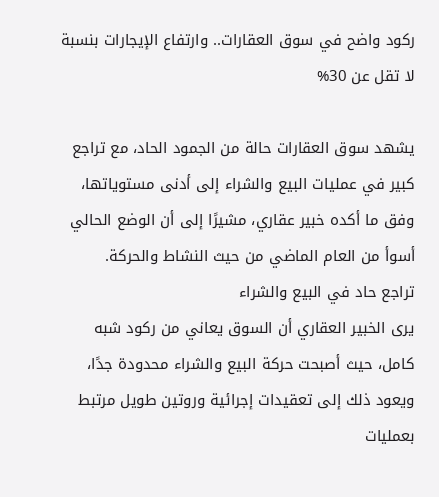ركود واضح في سوق العقارات.. وارتفاع الإيجارات بنسبة لا تقل عن 30%

يشهد سوق العقارات حالة من الجمود الحاد، مع تراجع كبير في عمليات البيع والشراء إلى أدنى مستوياتها، وفق ما أكده خبير عقاري، مشيرًا إلى أن الوضع الحالي أسوأ من العام الماضي من حيث النشاط والحركة.
تراجع حاد في البيع والشراء
يرى الخبير العقاري أن السوق يعاني من ركود شبه كامل، حيث أصبحت حركة البيع والشراء محدودة جدًا، ويعود ذلك إلى تعقيدات إجرائية وروتين طويل مرتبط بعمليات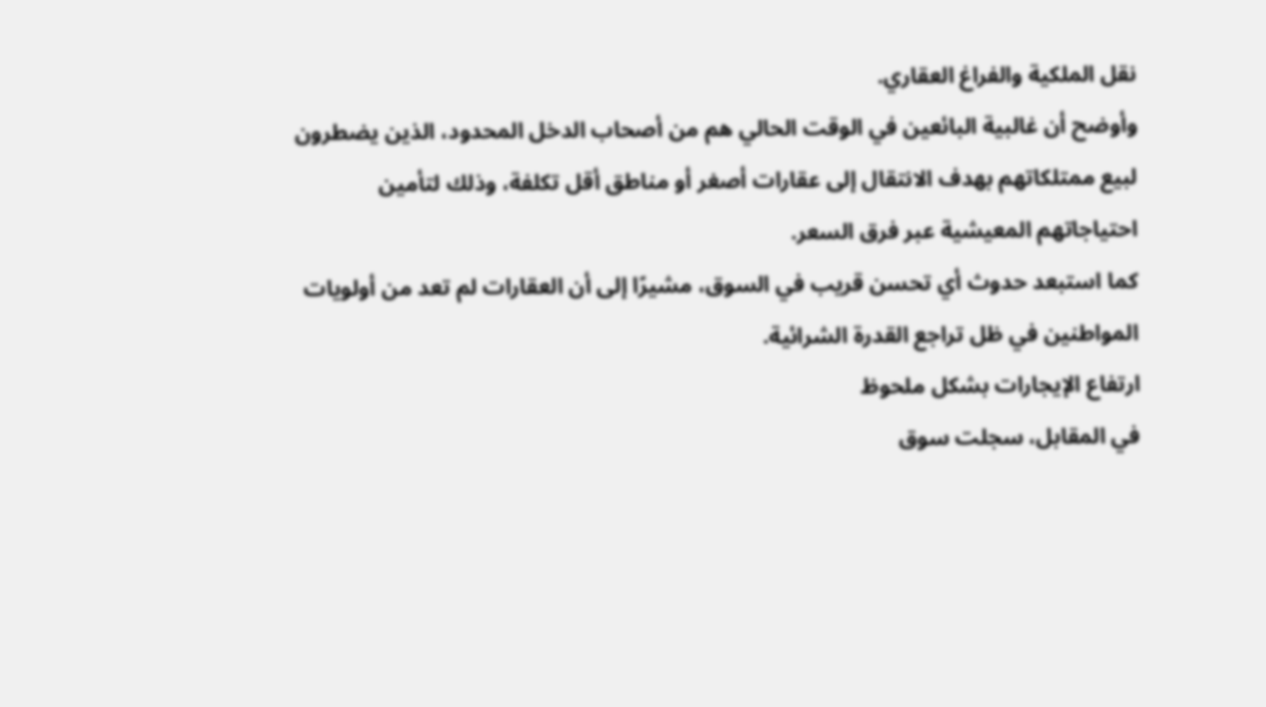نقل الملكية والفراغ العقاري.
وأوضح أن غالبية البائعين في الوقت الحالي هم من أصحاب الدخل المحدود، الذين يضطرون لبيع ممتلكاتهم بهدف الانتقال إلى عقارات أصغر أو مناطق أقل تكلفة، وذلك لتأمين احتياجاتهم المعيشية عبر فرق السعر.
كما استبعد حدوث أي تحسن قريب في السوق، مشيرًا إلى أن العقارات لم تعد من أولويات المواطنين في ظل تراجع القدرة الشرائية.
ارتفاع الإيجارات بشكل ملحوظ
في المقابل، سجلت سوق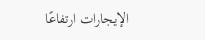الإيجارات ارتفاعًا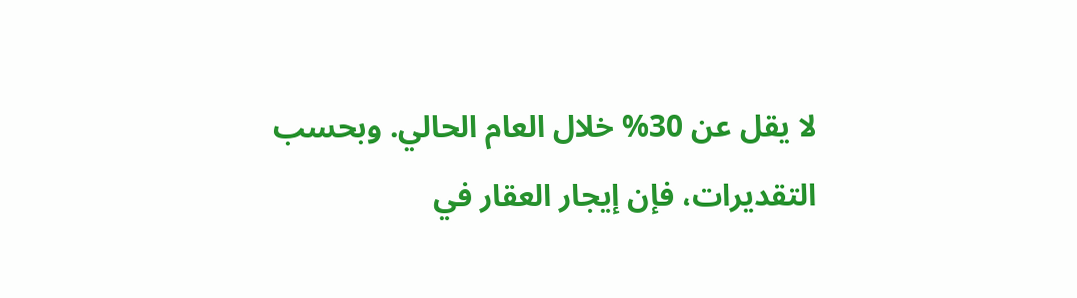لا يقل عن 30% خلال العام الحالي. وبحسب التقديرات، فإن إيجار العقار في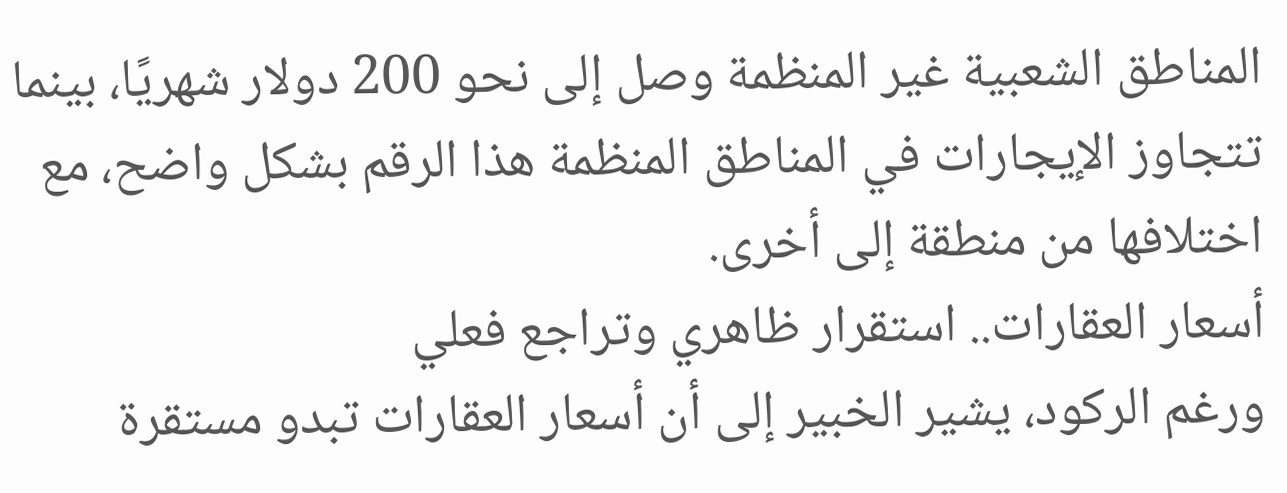المناطق الشعبية غير المنظمة وصل إلى نحو 200 دولار شهريًا، بينما تتجاوز الإيجارات في المناطق المنظمة هذا الرقم بشكل واضح، مع اختلافها من منطقة إلى أخرى.
أسعار العقارات.. استقرار ظاهري وتراجع فعلي
ورغم الركود، يشير الخبير إلى أن أسعار العقارات تبدو مستقرة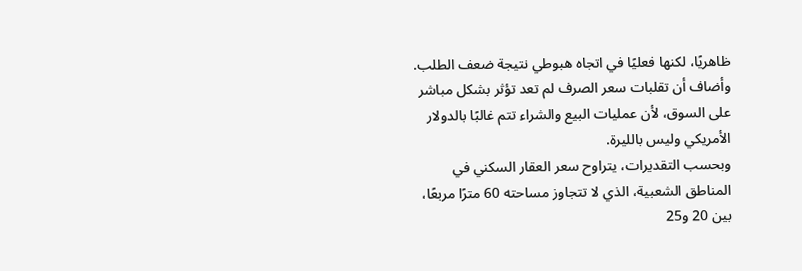ظاهريًا، لكنها فعليًا في اتجاه هبوطي نتيجة ضعف الطلب.
وأضاف أن تقلبات سعر الصرف لم تعد تؤثر بشكل مباشر على السوق، لأن عمليات البيع والشراء تتم غالبًا بالدولار الأمريكي وليس بالليرة.
وبحسب التقديرات، يتراوح سعر العقار السكني في المناطق الشعبية، الذي لا تتجاوز مساحته 60 مترًا مربعًا، بين 20 و25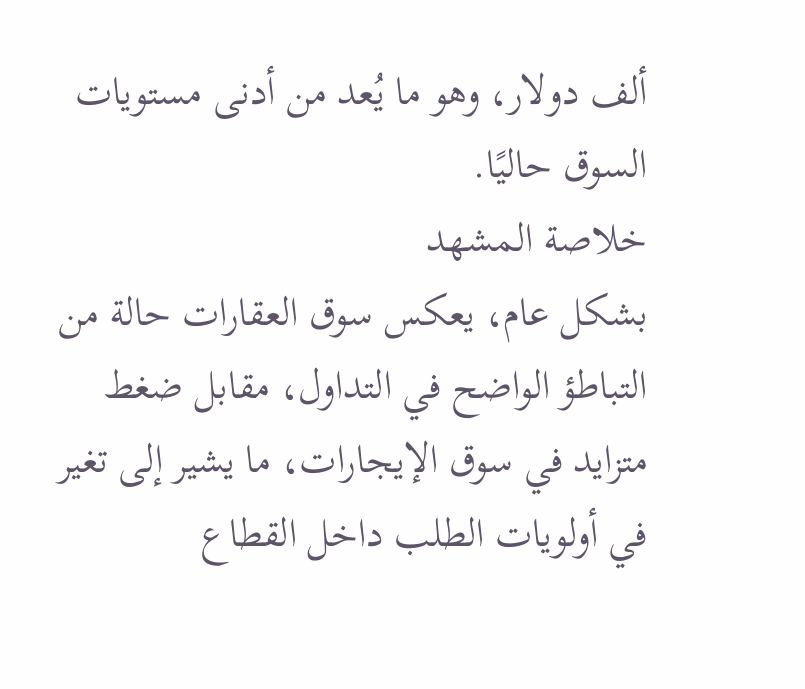ألف دولار، وهو ما يُعد من أدنى مستويات السوق حاليًا.
خلاصة المشهد
بشكل عام، يعكس سوق العقارات حالة من التباطؤ الواضح في التداول، مقابل ضغط متزايد في سوق الإيجارات، ما يشير إلى تغير في أولويات الطلب داخل القطاع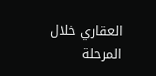العقاري خلال المرحلة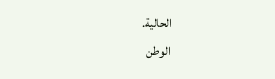الحالية.
الوطن